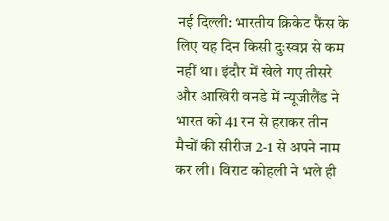नई दिल्ली: भारतीय क्रिकेट फैंस के लिए यह दिन किसी दुःस्वप्न से कम नहीं था। इंदौर में खेले गए तीसरे और आखिरी वनडे में न्यूजीलैंड ने भारत को 41 रन से हराकर तीन मैचों की सीरीज 2-1 से अपने नाम कर ली। विराट कोहली ने भले ही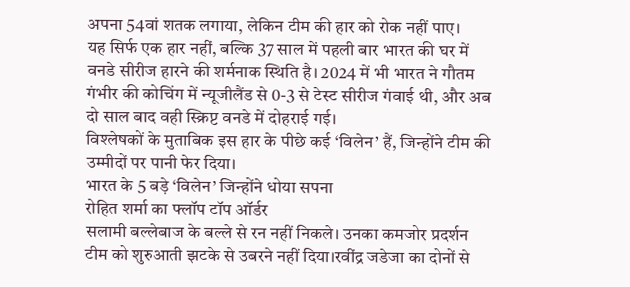अपना 54वां शतक लगाया, लेकिन टीम की हार को रोक नहीं पाए।
यह सिर्फ एक हार नहीं, बल्कि 37 साल में पहली बार भारत की घर में वनडे सीरीज हारने की शर्मनाक स्थिति है। 2024 में भी भारत ने गौतम गंभीर की कोचिंग में न्यूजीलैंड से 0-3 से टेस्ट सीरीज गंवाई थी, और अब दो साल बाद वही स्क्रिप्ट वनडे में दोहराई गई।
विश्लेषकों के मुताबिक इस हार के पीछे कई ‘विलेन’ हैं, जिन्होंने टीम की उम्मीदों पर पानी फेर दिया।
भारत के 5 बड़े ‘विलेन’ जिन्होंने धोया सपना
रोहित शर्मा का फ्लॉप टॉप ऑर्डर
सलामी बल्लेबाज के बल्ले से रन नहीं निकले। उनका कमजोर प्रदर्शन टीम को शुरुआती झटके से उबरने नहीं दिया।रवींद्र जडेजा का दोनों से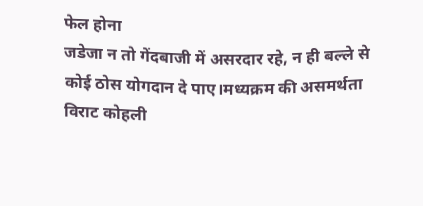फेल होना
जडेजा न तो गेंदबाजी में असरदार रहे, न ही बल्ले से कोई ठोस योगदान दे पाए।मध्यक्रम की असमर्थता
विराट कोहली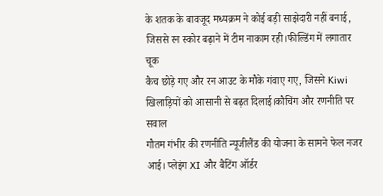के शतक के बावजूद मध्यक्रम ने कोई बड़ी साझेदारी नहीं बनाई, जिससे रन स्कोर बढ़ाने में टीम नाकाम रही।फील्डिंग में लगातार चूक
कैच छोड़े गए और रन आउट के मौके गंवाए गए, जिसने Kiwi खिलाड़ियों को आसानी से बढ़त दिलाई।कौचिंग और रणनीति पर सवाल
गौतम गंभीर की रणनीति न्यूजीलैंड की योजना के सामने फेल नजर आई। प्लेइंग XI और बैटिंग ऑर्डर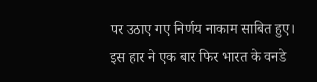पर उठाए गए निर्णय नाकाम साबित हुए।
इस हार ने एक बार फिर भारत के वनडे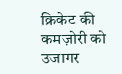क्रिकेट की कमज़ोरी को उजागर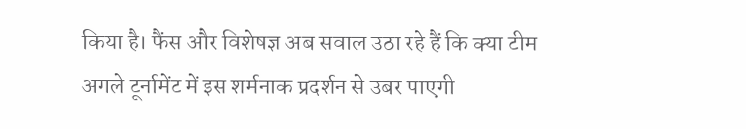किया है। फैंस और विशेषज्ञ अब सवाल उठा रहे हैं कि क्या टीम अगले टूर्नामेंट में इस शर्मनाक प्रदर्शन से उबर पाएगी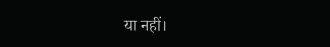या नहीं।